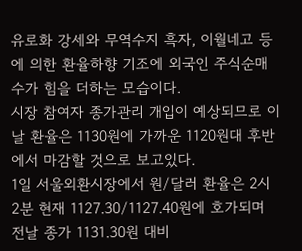유로화 강세와 무역수지 흑자, 이월네고 등에 의한 환율하향 기조에 외국인 주식순매수가 힘을 더하는 모습이다.
시장 참여자 종가관리 개입이 예상되므로 이날 환율은 1130원에 가까운 1120원대 후반에서 마감할 것으로 보고있다.
1일 서울외환시장에서 원/달러 환율은 2시 2분 현재 1127.30/1127.40원에 호가되며 전날 종가 1131.30원 대비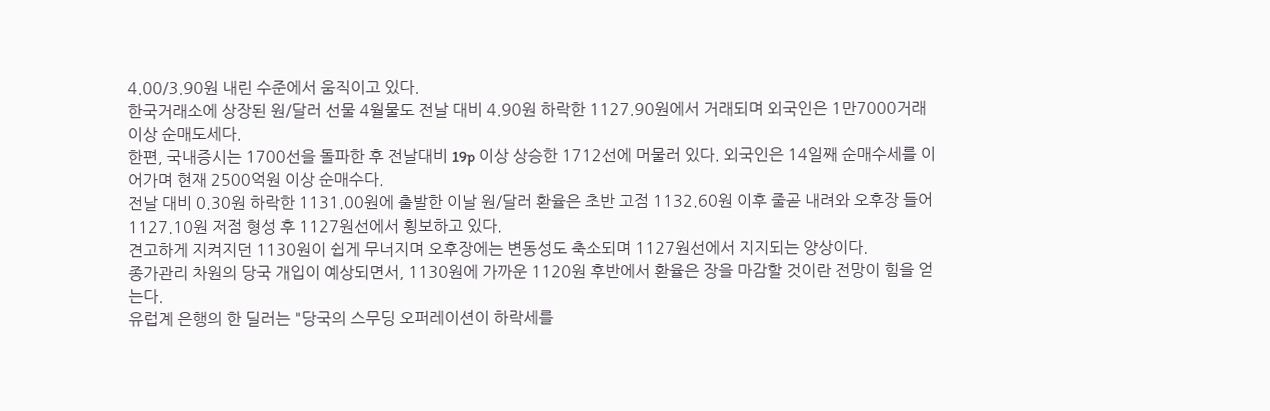4.00/3.90원 내린 수준에서 움직이고 있다.
한국거래소에 상장된 원/달러 선물 4월물도 전날 대비 4.90원 하락한 1127.90원에서 거래되며 외국인은 1만7000거래 이상 순매도세다.
한편, 국내증시는 1700선을 돌파한 후 전날대비 19p 이상 상승한 1712선에 머물러 있다. 외국인은 14일째 순매수세를 이어가며 현재 2500억원 이상 순매수다.
전날 대비 0.30원 하락한 1131.00원에 출발한 이날 원/달러 환율은 초반 고점 1132.60원 이후 줄곧 내려와 오후장 들어 1127.10원 저점 형성 후 1127원선에서 횡보하고 있다.
견고하게 지켜지던 1130원이 쉽게 무너지며 오후장에는 변동성도 축소되며 1127원선에서 지지되는 양상이다.
종가관리 차원의 당국 개입이 예상되면서, 1130원에 가까운 1120원 후반에서 환율은 장을 마감할 것이란 전망이 힘을 얻는다.
유럽계 은행의 한 딜러는 "당국의 스무딩 오퍼레이션이 하락세를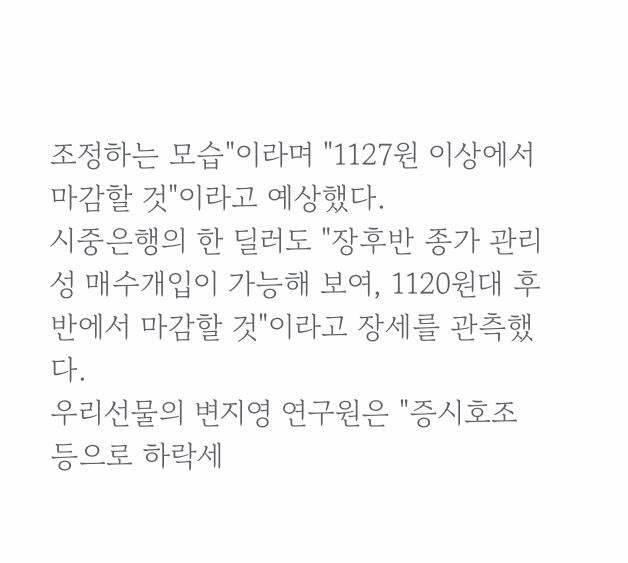조정하는 모습"이라며 "1127원 이상에서 마감할 것"이라고 예상했다.
시중은행의 한 딜러도 "장후반 종가 관리성 매수개입이 가능해 보여, 1120원대 후반에서 마감할 것"이라고 장세를 관측했다.
우리선물의 변지영 연구원은 "증시호조 등으로 하락세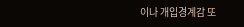이나 개입경계감 또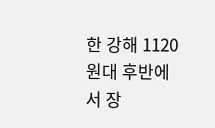한 강해 1120원대 후반에서 장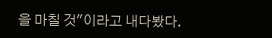을 마칠 것"이라고 내다봤다.